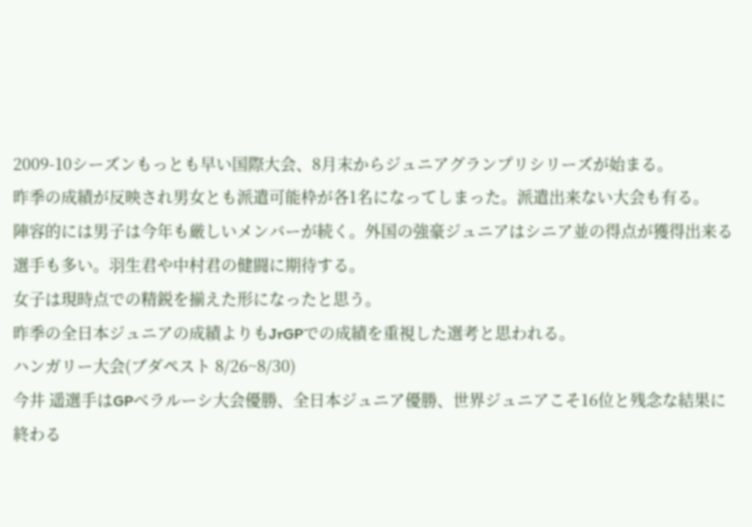2009-10シーズンもっとも早い国際大会、8月末からジュニアグランプリシリーズが始まる。
昨季の成績が反映され男女とも派遣可能枠が各1名になってしまった。派遣出来ない大会も有る。
陣容的には男子は今年も厳しいメンバーが続く。外国の強豪ジュニアはシニア並の得点が獲得出来る選手も多い。羽生君や中村君の健闘に期待する。
女子は現時点での精鋭を揃えた形になったと思う。
昨季の全日本ジュニアの成績よりもJrGPでの成績を重視した選考と思われる。
ハンガリー大会(ブダペスト 8/26~8/30)
今井 遥選手はGPベラルーシ大会優勝、全日本ジュニア優勝、世界ジュニアこそ16位と残念な結果に終わる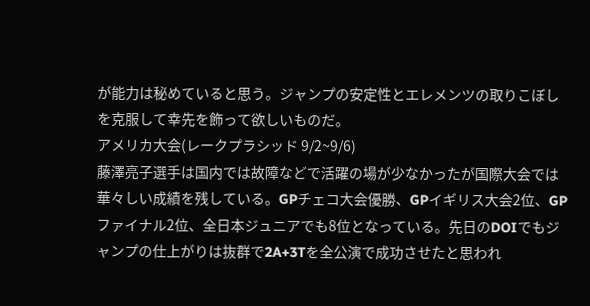が能力は秘めていると思う。ジャンプの安定性とエレメンツの取りこぼしを克服して幸先を飾って欲しいものだ。
アメリカ大会(レークプラシッド 9/2~9/6)
藤澤亮子選手は国内では故障などで活躍の場が少なかったが国際大会では華々しい成績を残している。GPチェコ大会優勝、GPイギリス大会2位、GPファイナル2位、全日本ジュニアでも8位となっている。先日のDOIでもジャンプの仕上がりは抜群で2A+3Tを全公演で成功させたと思われ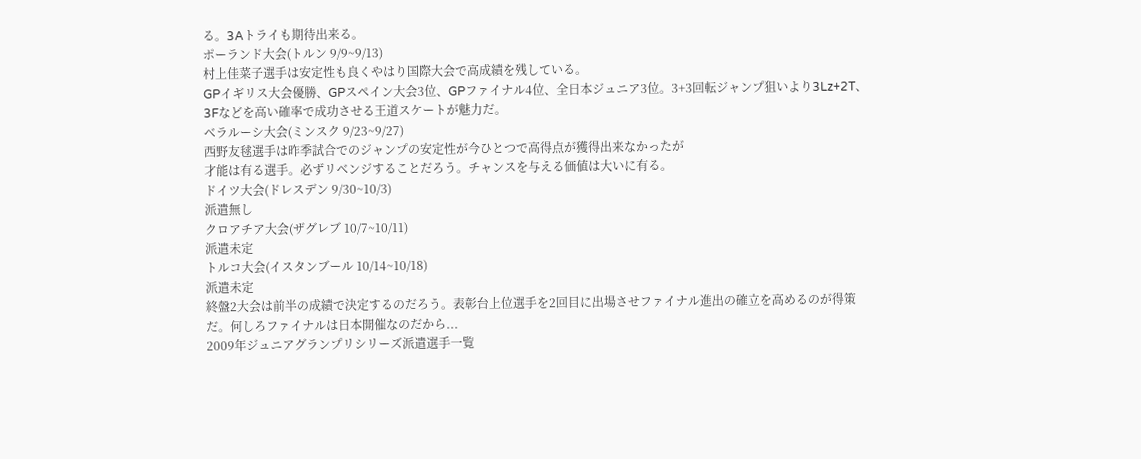る。3Aトライも期待出来る。
ポーランド大会(トルン 9/9~9/13)
村上佳菜子選手は安定性も良くやはり国際大会で高成績を残している。
GPイギリス大会優勝、GPスペイン大会3位、GPファイナル4位、全日本ジュニア3位。3+3回転ジャンプ狙いより3Lz+2T、3Fなどを高い確率で成功させる王道スケートが魅力だ。
ベラルーシ大会(ミンスク 9/23~9/27)
西野友毬選手は昨季試合でのジャンプの安定性が今ひとつで高得点が獲得出来なかったが
才能は有る選手。必ずリベンジすることだろう。チャンスを与える価値は大いに有る。
ドイツ大会(ドレスデン 9/30~10/3)
派遣無し
クロアチア大会(ザグレブ 10/7~10/11)
派遣未定
トルコ大会(イスタンブール 10/14~10/18)
派遣未定
終盤2大会は前半の成績で決定するのだろう。表彰台上位選手を2回目に出場させファイナル進出の確立を高めるのが得策だ。何しろファイナルは日本開催なのだから...
2009年ジュニアグランプリシリーズ派遣選手一覧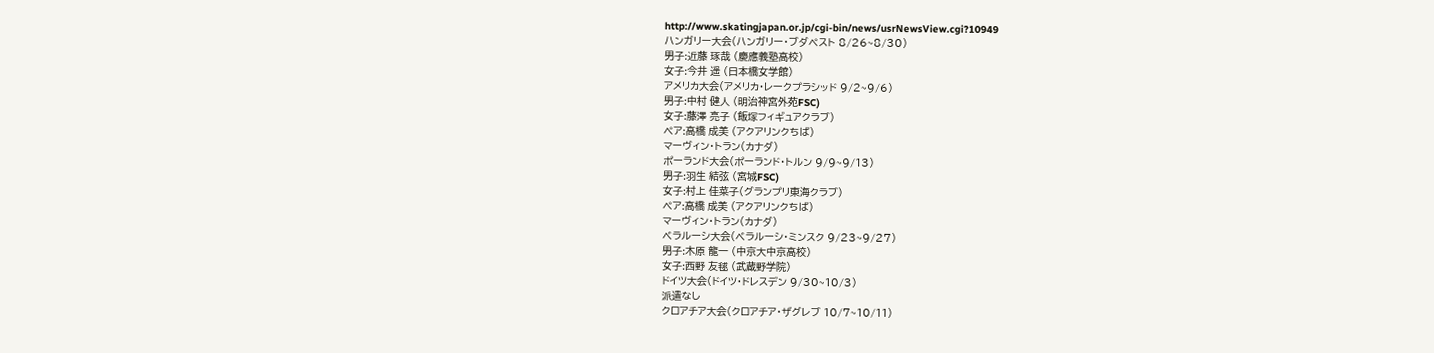http://www.skatingjapan.or.jp/cgi-bin/news/usrNewsView.cgi?10949
ハンガリー大会(ハンガリー・ブダペスト 8/26~8/30)
男子:近藤 琢哉 (慶應義塾高校)
女子:今井 遥 (日本橋女学館)
アメリカ大会(アメリカ・レークプラシッド 9/2~9/6)
男子:中村 健人 (明治神宮外苑FSC)
女子:藤澤 亮子 (飯塚フィギュアクラブ)
ペア:高橋 成美 (アクアリンクちば)
マーヴィン・トラン(カナダ)
ポーランド大会(ポーランド・トルン 9/9~9/13)
男子:羽生 結弦 (宮城FSC)
女子:村上 佳菜子(グランプリ東海クラブ)
ペア:高橋 成美 (アクアリンクちば)
マーヴィン・トラン(カナダ)
ベラルーシ大会(ベラルーシ・ミンスク 9/23~9/27)
男子:木原 龍一 (中京大中京高校)
女子:西野 友毬 (武蔵野学院)
ドイツ大会(ドイツ・ドレスデン 9/30~10/3)
派遣なし
クロアチア大会(クロアチア・ザグレブ 10/7~10/11)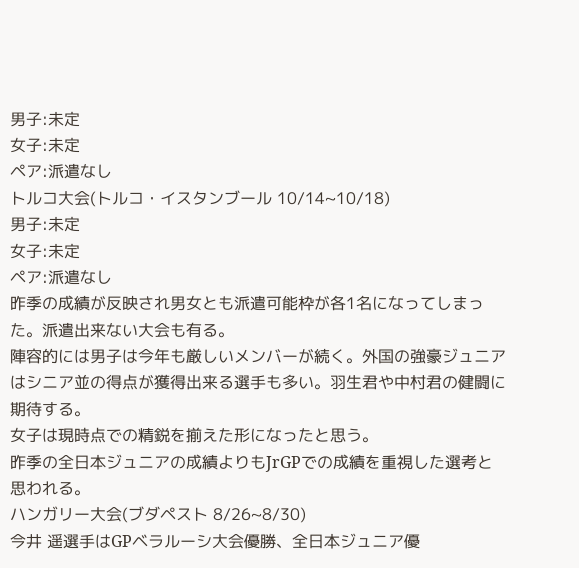男子:未定
女子:未定
ペア:派遣なし
トルコ大会(トルコ・イスタンブール 10/14~10/18)
男子:未定
女子:未定
ペア:派遣なし
昨季の成績が反映され男女とも派遣可能枠が各1名になってしまった。派遣出来ない大会も有る。
陣容的には男子は今年も厳しいメンバーが続く。外国の強豪ジュニアはシニア並の得点が獲得出来る選手も多い。羽生君や中村君の健闘に期待する。
女子は現時点での精鋭を揃えた形になったと思う。
昨季の全日本ジュニアの成績よりもJrGPでの成績を重視した選考と思われる。
ハンガリー大会(ブダペスト 8/26~8/30)
今井 遥選手はGPベラルーシ大会優勝、全日本ジュニア優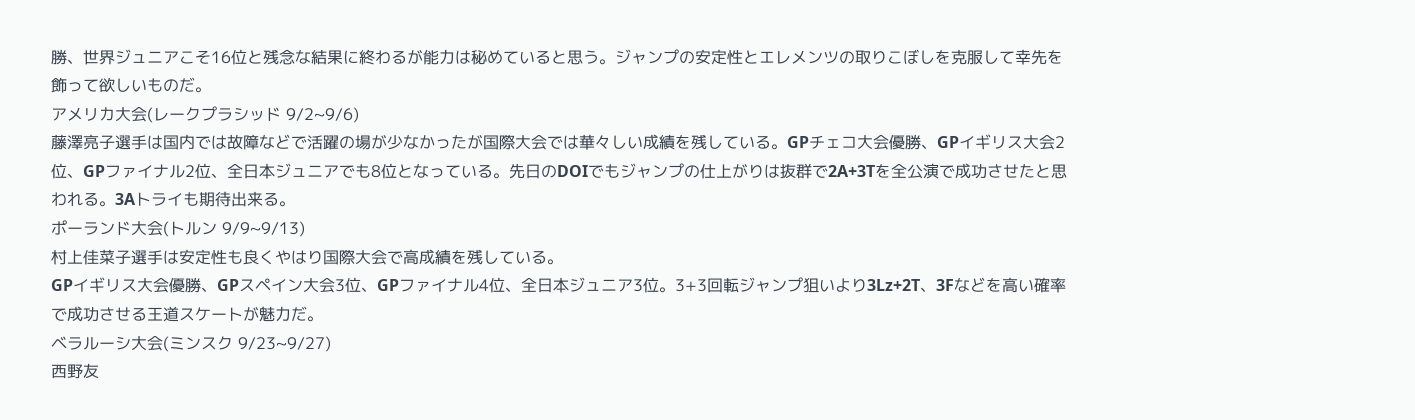勝、世界ジュニアこそ16位と残念な結果に終わるが能力は秘めていると思う。ジャンプの安定性とエレメンツの取りこぼしを克服して幸先を飾って欲しいものだ。
アメリカ大会(レークプラシッド 9/2~9/6)
藤澤亮子選手は国内では故障などで活躍の場が少なかったが国際大会では華々しい成績を残している。GPチェコ大会優勝、GPイギリス大会2位、GPファイナル2位、全日本ジュニアでも8位となっている。先日のDOIでもジャンプの仕上がりは抜群で2A+3Tを全公演で成功させたと思われる。3Aトライも期待出来る。
ポーランド大会(トルン 9/9~9/13)
村上佳菜子選手は安定性も良くやはり国際大会で高成績を残している。
GPイギリス大会優勝、GPスペイン大会3位、GPファイナル4位、全日本ジュニア3位。3+3回転ジャンプ狙いより3Lz+2T、3Fなどを高い確率で成功させる王道スケートが魅力だ。
ベラルーシ大会(ミンスク 9/23~9/27)
西野友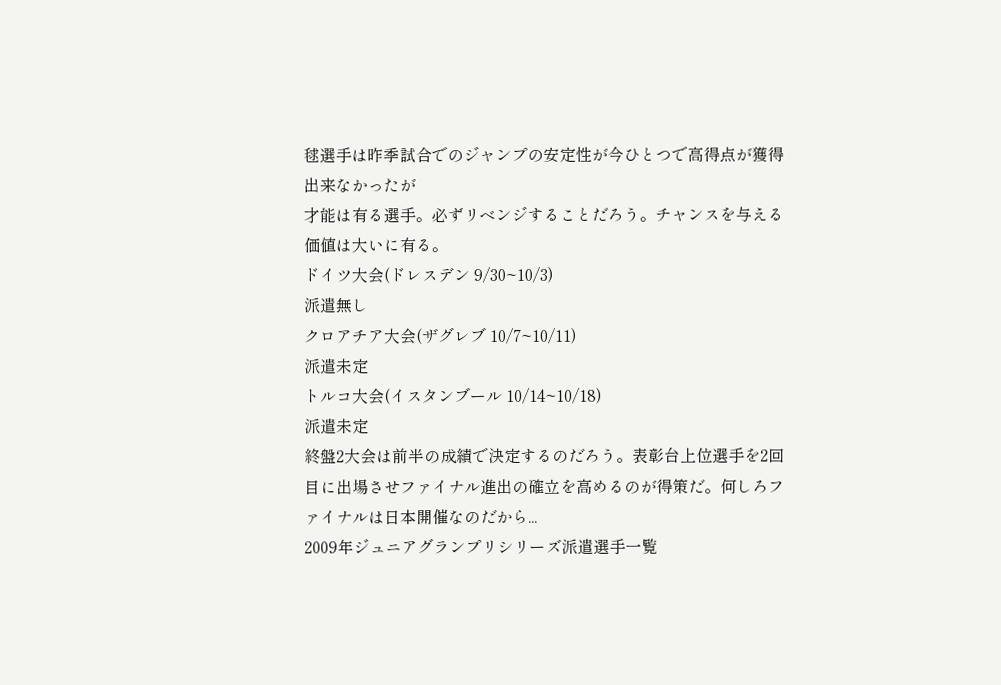毬選手は昨季試合でのジャンプの安定性が今ひとつで高得点が獲得出来なかったが
才能は有る選手。必ずリベンジすることだろう。チャンスを与える価値は大いに有る。
ドイツ大会(ドレスデン 9/30~10/3)
派遣無し
クロアチア大会(ザグレブ 10/7~10/11)
派遣未定
トルコ大会(イスタンブール 10/14~10/18)
派遣未定
終盤2大会は前半の成績で決定するのだろう。表彰台上位選手を2回目に出場させファイナル進出の確立を高めるのが得策だ。何しろファイナルは日本開催なのだから...
2009年ジュニアグランプリシリーズ派遣選手一覧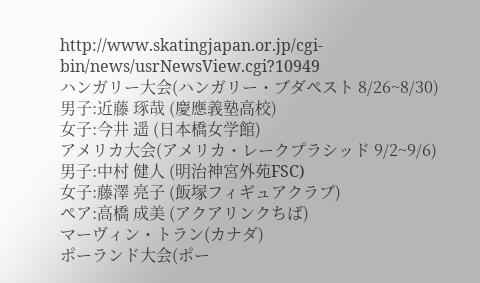http://www.skatingjapan.or.jp/cgi-bin/news/usrNewsView.cgi?10949
ハンガリー大会(ハンガリー・ブダペスト 8/26~8/30)
男子:近藤 琢哉 (慶應義塾高校)
女子:今井 遥 (日本橋女学館)
アメリカ大会(アメリカ・レークプラシッド 9/2~9/6)
男子:中村 健人 (明治神宮外苑FSC)
女子:藤澤 亮子 (飯塚フィギュアクラブ)
ペア:高橋 成美 (アクアリンクちば)
マーヴィン・トラン(カナダ)
ポーランド大会(ポー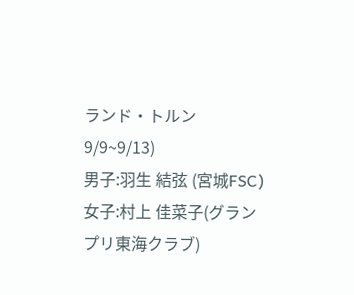ランド・トルン 9/9~9/13)
男子:羽生 結弦 (宮城FSC)
女子:村上 佳菜子(グランプリ東海クラブ)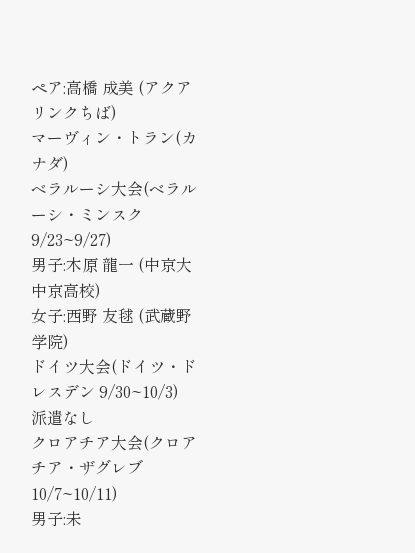ペア:高橋 成美 (アクアリンクちば)
マーヴィン・トラン(カナダ)
ベラルーシ大会(ベラルーシ・ミンスク 9/23~9/27)
男子:木原 龍一 (中京大中京高校)
女子:西野 友毬 (武蔵野学院)
ドイツ大会(ドイツ・ドレスデン 9/30~10/3)
派遣なし
クロアチア大会(クロアチア・ザグレブ 10/7~10/11)
男子:未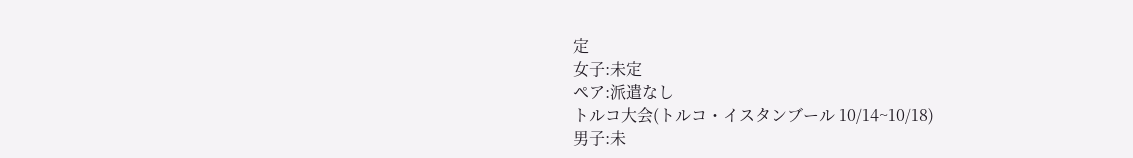定
女子:未定
ペア:派遣なし
トルコ大会(トルコ・イスタンブール 10/14~10/18)
男子:未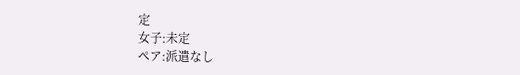定
女子:未定
ペア:派遣なし